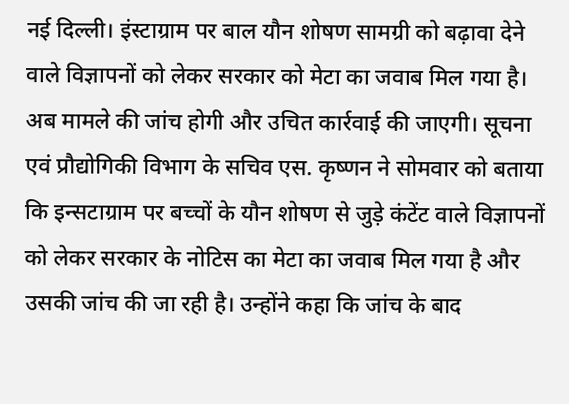नई दिल्ली। इंस्टाग्राम पर बाल यौन शोषण सामग्री को बढ़ावा देने वाले विज्ञापनों को लेकर सरकार को मेटा का जवाब मिल गया है। अब मामले की जांच होगी और उचित कार्रवाई की जाएगी। सूचना एवं प्रौद्योगिकी विभाग के सचिव एस. कृष्णन ने सोमवार को बताया कि इन्सटाग्राम पर बच्चों के यौन शोषण से जुड़े कंटेंट वाले विज्ञापनों को लेकर सरकार के नोटिस का मेटा का जवाब मिल गया है और उसकी जांच की जा रही है। उन्होंने कहा कि जांच के बाद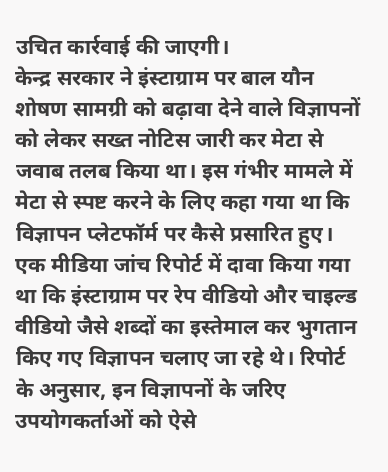उचित कार्रवाई की जाएगी।
केन्द्र सरकार ने इंस्टाग्राम पर बाल यौन शोषण सामग्री को बढ़ावा देने वाले विज्ञापनों को लेकर सख्त नोटिस जारी कर मेटा से जवाब तलब किया था। इस गंभीर मामले में मेटा से स्पष्ट करने के लिए कहा गया था कि विज्ञापन प्लेटफॉर्म पर कैसे प्रसारित हुए।
एक मीडिया जांच रिपोर्ट में दावा किया गया था कि इंस्टाग्राम पर रेप वीडियो और चाइल्ड वीडियो जैसे शब्दों का इस्तेमाल कर भुगतान किए गए विज्ञापन चलाए जा रहे थे। रिपोर्ट के अनुसार, इन विज्ञापनों के जरिए उपयोगकर्ताओं को ऐसे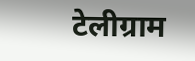टेलीग्राम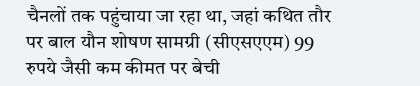चैनलों तक पहुंचाया जा रहा था, जहां कथित तौर पर बाल यौन शोषण सामग्री (सीएसएएम) 99 रुपये जैसी कम कीमत पर बेची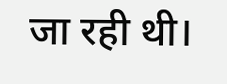जा रही थी।